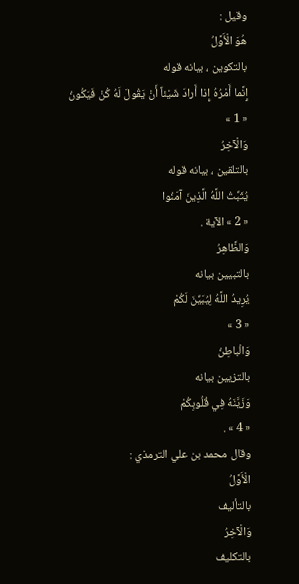وقيل :
هُوَ الْأَوَّلُ
بالتكوين ، بيانه قوله
إِنَّما أَمْرُهُ إِذا أَرادَ شَيْئاً أَنْ يَقُولَ لَهُ كُنْ فَيَكُونُ
« 1 »
وَالْآخِرُ
بالتلقين ، بيانه قوله
يُثَبِّتُ اللَّهُ الَّذِينَ آمَنُوا
« 2 » الآية .
وَالظَّاهِرُ
بالتبيين بيانه
يُرِيدُ اللَّهُ لِيُبَيِّنَ لَكُمْ
« 3 »
وَالْباطِنُ
بالتزيين بيانه
وَزَيَّنَهُ فِي قُلُوبِكُمْ
« 4 » .
وقال محمد بن علي الترمذي :
الْأَوَّلُ
بالتأليف
وَالْآخِرُ
بالتكليف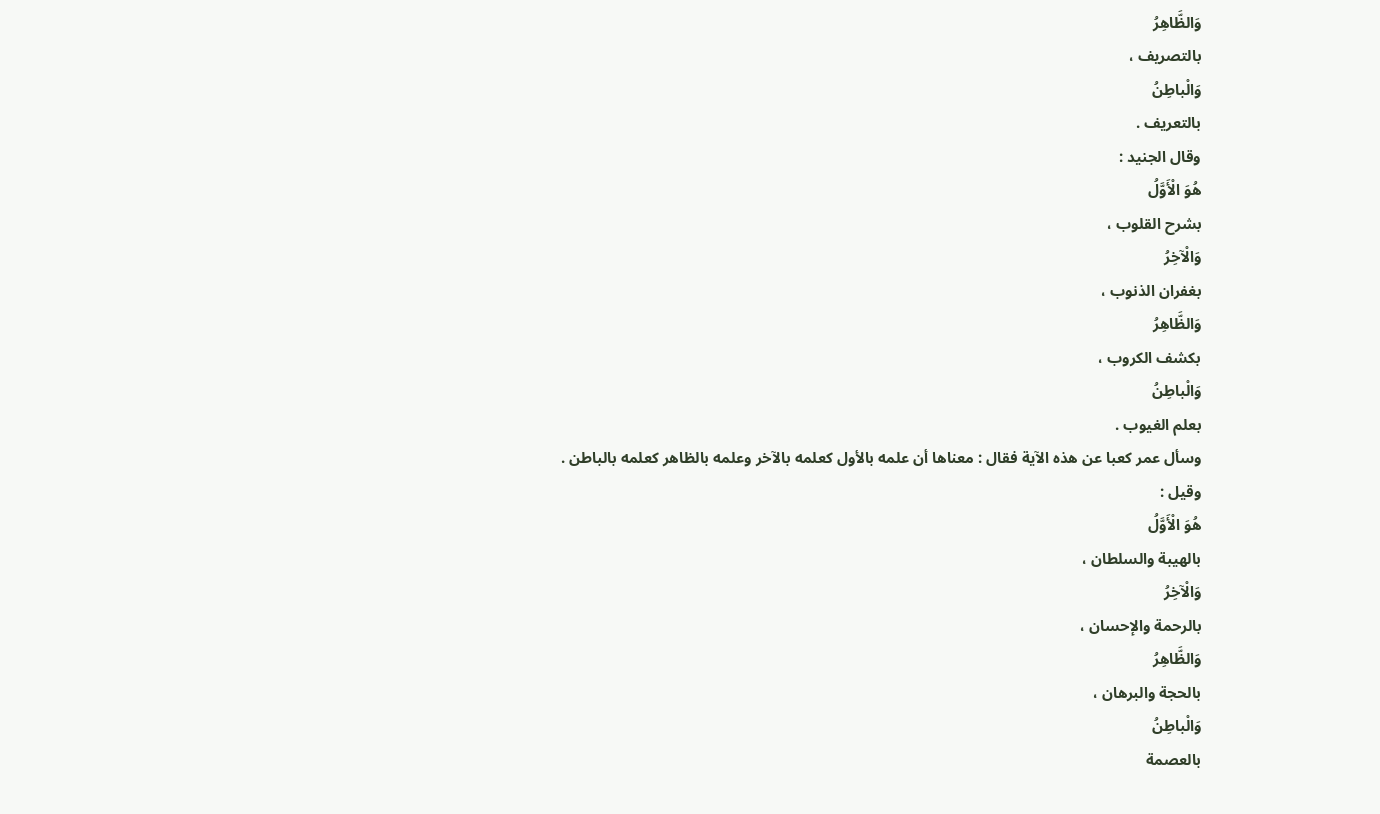وَالظَّاهِرُ
بالتصريف ،
وَالْباطِنُ
بالتعريف .
وقال الجنيد :
هُوَ الْأَوَّلُ
بشرح القلوب ،
وَالْآخِرُ
بغفران الذنوب ،
وَالظَّاهِرُ
بكشف الكروب ،
وَالْباطِنُ
بعلم الغيوب .
وسأل عمر كعبا عن هذه الآية فقال : معناها أن علمه بالأول كعلمه بالآخر وعلمه بالظاهر كعلمه بالباطن .
وقيل :
هُوَ الْأَوَّلُ
بالهيبة والسلطان ،
وَالْآخِرُ
بالرحمة والإحسان ،
وَالظَّاهِرُ
بالحجة والبرهان ،
وَالْباطِنُ
بالعصمة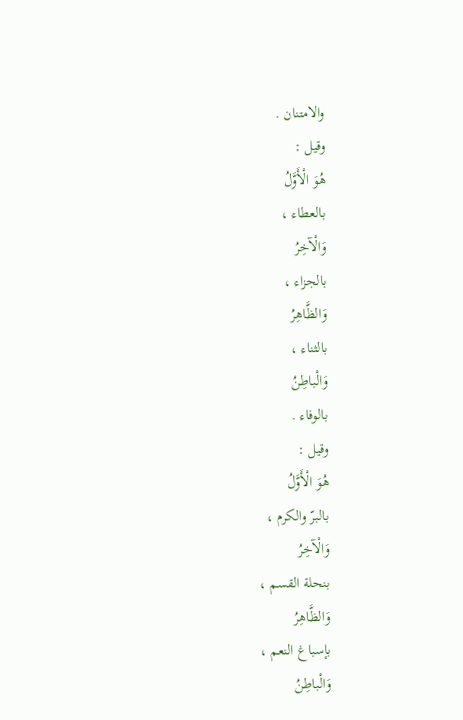والامتنان .
وقيل :
هُوَ الْأَوَّلُ
بالعطاء ،
وَالْآخِرُ
بالجزاء ،
وَالظَّاهِرُ
بالثناء ،
وَالْباطِنُ
بالوفاء .
وقيل :
هُوَ الْأَوَّلُ
بالبرّ والكرم ،
وَالْآخِرُ
بنحلة القسم ،
وَالظَّاهِرُ
بإسباغ النعم ،
وَالْباطِنُ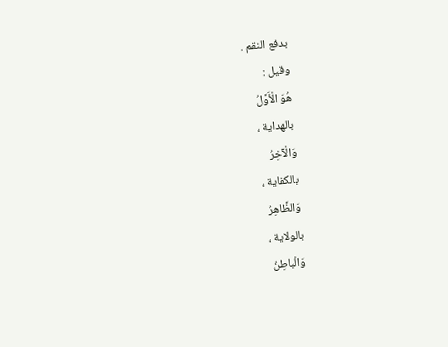بدفع النقم .
وقيل :
هُوَ الْأَوَّلُ
بالهداية ،
وَالْآخِرُ
بالكفاية ،
وَالظَّاهِرُ
بالولاية ،
وَالْباطِنُ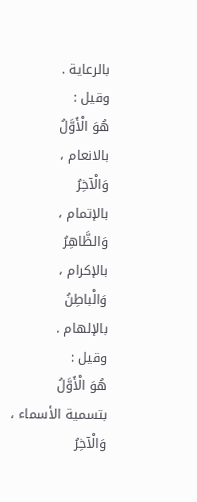بالرعاية .
وقيل :
هُوَ الْأَوَّلُ
بالانعام ،
وَالْآخِرُ
بالإتمام ،
وَالظَّاهِرُ
بالإكرام ،
وَالْباطِنُ
بالإلهام .
وقيل :
هُوَ الْأَوَّلُ
بتسمية الأسماء ،
وَالْآخِرُ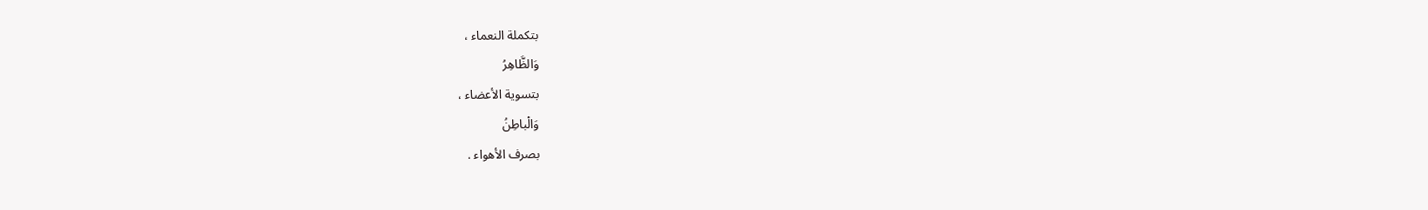بتكملة النعماء ،
وَالظَّاهِرُ
بتسوية الأعضاء ،
وَالْباطِنُ
بصرف الأهواء .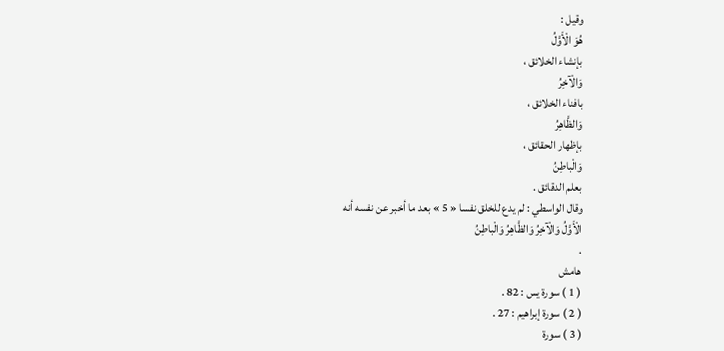وقيل :
هُوَ الْأَوَّلُ
بإنشاء الخلائق ،
وَالْآخِرُ
بافناء الخلائق ،
وَالظَّاهِرُ
بإظهار الحقائق ،
وَالْباطِنُ
بعلم الدقائق .
وقال الواسطي : لم يدع للخلق نفسا « 5 » بعد ما أخبر عن نفسه أنه
الْأَوَّلُ وَالْآخِرُ وَالظَّاهِرُ وَالْباطِنُ
.
هامش
( 1 ) سورة يس : 82 .
( 2 ) سورة إبراهيم : 27 .
( 3 ) سورة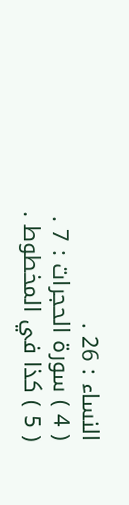النساء : 26 .
( 4 ) سورة الحجرات : 7 .
( 5 ) كذا في المخطوط .